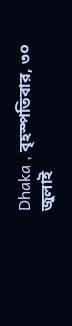Dhaka , বৃহস্পতিবার, ৩০ জুলাই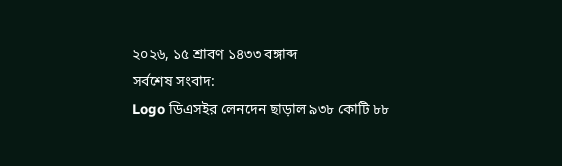২০২৬, ১৫ শ্রাবণ ১৪৩৩ বঙ্গাব্দ
সর্বশেষ সংবাদ:
Logo ডিএসইর লেনদেন ছাড়াল ৯৩৮ কোটি ৮৮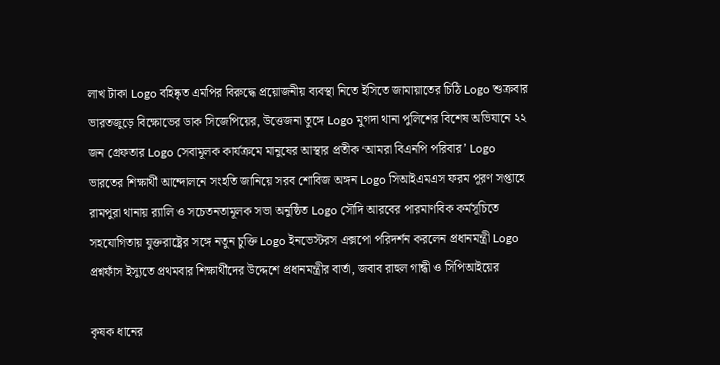লাখ টাকা Logo বহিষ্কৃত এমপির বিরুদ্ধে প্রয়োজনীয় ব্যবস্থা নিতে ইসিতে জামায়াতের চিঠি Logo শুক্রবার ভারতজুড়ে বিক্ষোভের ডাক সিজেপিয়ের, উত্তেজনা তুঙ্গে Logo মুগদা থানা পুলিশের বিশেষ অভিযানে ২২ জন গ্রেফতার Logo সেবামূলক কার্যক্রমে মানুষের আস্থার প্রতীক ‘আমরা বিএনপি পরিবার’ Logo ভারতের শিক্ষার্থী আন্দোলনে সংহতি জানিয়ে সরব শোবিজ অঙ্গন Logo সিআইএমএস ফরম পূরণ সপ্তাহে রামপুরা থানায় র‍্যালি ও সচেতনতামূলক সভা অনুষ্ঠিত Logo সৌদি আরবের পারমাণবিক কর্মসূচিতে সহযোগিতায় যুক্তরাষ্ট্রের সঙ্গে নতুন চুক্তি Logo ইনভেস্টরস এক্সপো পরিদর্শন করলেন প্রধানমন্ত্রী Logo প্রশ্নফাঁস ইস্যুতে প্রথমবার শিক্ষার্থীদের উদ্দেশে প্রধানমন্ত্রীর বার্তা, জবাব রাহুল গান্ধী ও সিপিআইয়ের

কৃষক ধানের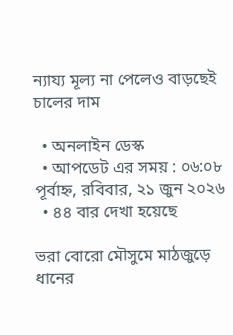ন্যায্য মূল্য না পেলেও বাড়ছেই চালের দাম

  • অনলাইন ডেস্ক
  • আপডেট এর সময় : ০৬:০৮ পূর্বাহ্ন, রবিবার, ২১ জুন ২০২৬
  • ৪৪ বার দেখা হয়েছে

ভরা বোরো মৌসুমে মাঠজুড়ে ধানের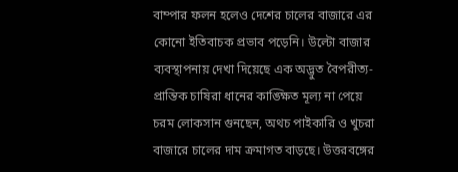বাম্পার ফলন হলেও দেশের চালের বাজারে এর কোনো ইতিবাচক প্রভাব পড়েনি। উল্টো বাজার ব্যবস্থাপনায় দেখা দিয়েছে এক অদ্ভুত বৈপরীত্য- প্রান্তিক চাষিরা ধানের কাঙ্ক্ষিত মূল্য না পেয়ে চরম লোকসান গুনছেন, অথচ পাইকারি ও খুচরা বাজারে চালের দাম ক্রমাগত বাড়ছে। উত্তরবঙ্গের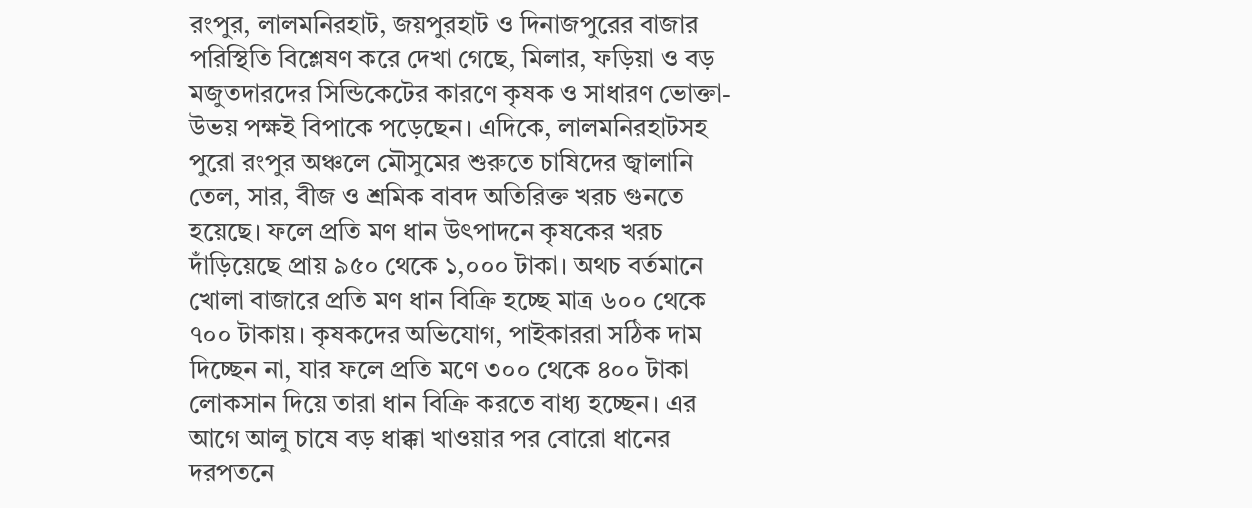রংপুর, লালমনিরহাট, জয়পুরহাট ও দিনাজপুরের বাজার পরিস্থিতি বিশ্লেষণ করে দেখা গেছে, মিলার, ফড়িয়া ও বড় মজুতদারদের সিন্ডিকেটের কারণে কৃষক ও সাধারণ ভোক্তা- উভয় পক্ষই বিপাকে পড়েছেন। এদিকে, লালমনিরহাটসহ পুরো রংপুর অঞ্চলে মৌসুমের শুরুতে চাষিদের জ্বালানি তেল, সার, বীজ ও শ্রমিক বাবদ অতিরিক্ত খরচ গুনতে হয়েছে। ফলে প্রতি মণ ধান উৎপাদনে কৃষকের খরচ দাঁড়িয়েছে প্রায় ৯৫০ থেকে ১,০০০ টাকা। অথচ বর্তমানে খোলা বাজারে প্রতি মণ ধান বিক্রি হচ্ছে মাত্র ৬০০ থেকে ৭০০ টাকায়। কৃষকদের অভিযোগ, পাইকাররা সঠিক দাম দিচ্ছেন না, যার ফলে প্রতি মণে ৩০০ থেকে ৪০০ টাকা লোকসান দিয়ে তারা ধান বিক্রি করতে বাধ্য হচ্ছেন। এর আগে আলু চাষে বড় ধাক্কা খাওয়ার পর বোরো ধানের দরপতনে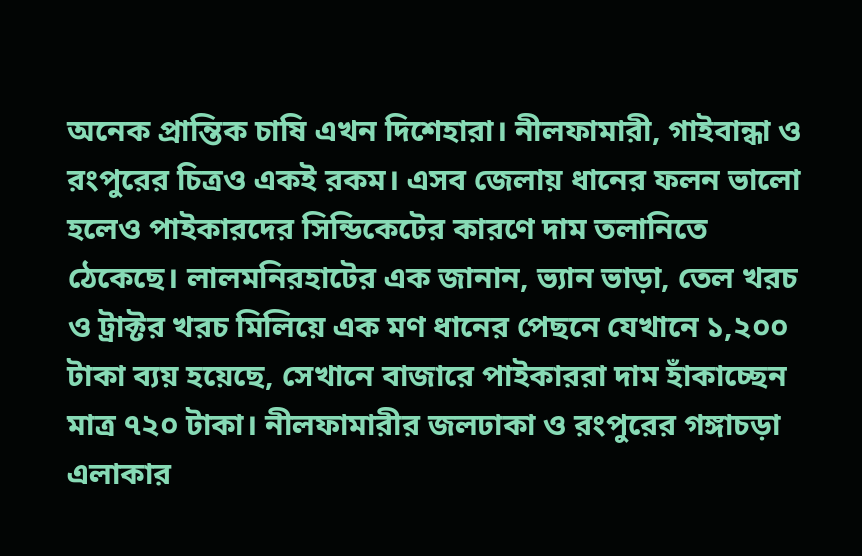অনেক প্রান্তিক চাষি এখন দিশেহারা। নীলফামারী, গাইবান্ধা ও রংপুরের চিত্রও একই রকম। এসব জেলায় ধানের ফলন ভালো হলেও পাইকারদের সিন্ডিকেটের কারণে দাম তলানিতে ঠেকেছে। লালমনিরহাটের এক জানান, ভ্যান ভাড়া, তেল খরচ ও ট্রাক্টর খরচ মিলিয়ে এক মণ ধানের পেছনে যেখানে ১,২০০ টাকা ব্যয় হয়েছে, সেখানে বাজারে পাইকাররা দাম হাঁকাচ্ছেন মাত্র ৭২০ টাকা। নীলফামারীর জলঢাকা ও রংপুরের গঙ্গাচড়া এলাকার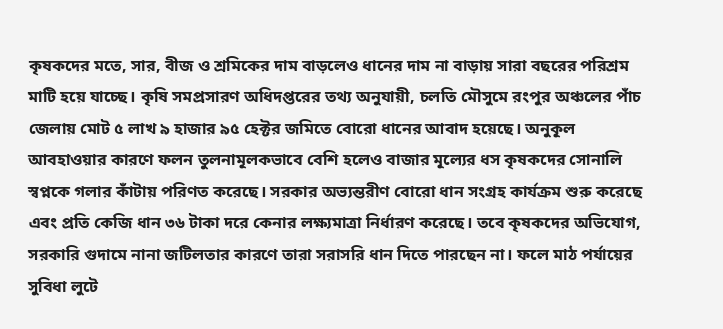কৃষকদের মতে, সার, বীজ ও শ্রমিকের দাম বাড়লেও ধানের দাম না বাড়ায় সারা বছরের পরিশ্রম মাটি হয়ে যাচ্ছে। কৃষি সমপ্রসারণ অধিদপ্তরের তথ্য অনুযায়ী, চলতি মৌসুমে রংপুর অঞ্চলের পাঁচ জেলায় মোট ৫ লাখ ৯ হাজার ৯৫ হেক্টর জমিতে বোরো ধানের আবাদ হয়েছে। অনুকূল আবহাওয়ার কারণে ফলন তুলনামূলকভাবে বেশি হলেও বাজার মূল্যের ধস কৃষকদের সোনালি স্বপ্নকে গলার কাঁটায় পরিণত করেছে। সরকার অভ্যন্তরীণ বোরো ধান সংগ্রহ কার্যক্রম শুরু করেছে এবং প্রতি কেজি ধান ৩৬ টাকা দরে কেনার লক্ষ্যমাত্রা নির্ধারণ করেছে। তবে কৃষকদের অভিযোগ, সরকারি গুদামে নানা জটিলতার কারণে তারা সরাসরি ধান দিতে পারছেন না। ফলে মাঠ পর্যায়ের সুবিধা লুটে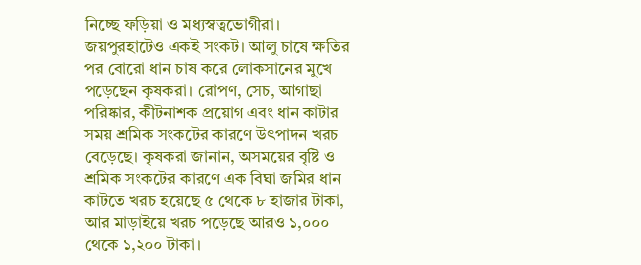নিচ্ছে ফড়িয়া ও মধ্যস্বত্বভোগীরা। জয়পুরহাটেও একই সংকট। আলু চাষে ক্ষতির পর বোরো ধান চাষ করে লোকসানের মুখে পড়েছেন কৃষকরা। রোপণ, সেচ, আগাছা পরিষ্কার, কীটনাশক প্রয়োগ এবং ধান কাটার সময় শ্রমিক সংকটের কারণে উৎপাদন খরচ বেড়েছে। কৃষকরা জানান, অসময়ের বৃষ্টি ও শ্রমিক সংকটের কারণে এক বিঘা জমির ধান কাটতে খরচ হয়েছে ৫ থেকে ৮ হাজার টাকা, আর মাড়াইয়ে খরচ পড়েছে আরও ১,০০০ থেকে ১,২০০ টাকা।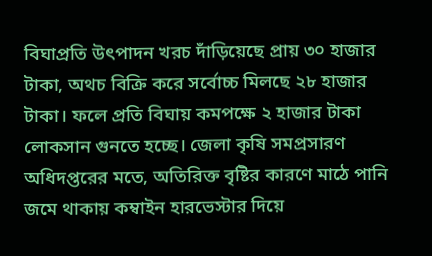বিঘাপ্রতি উৎপাদন খরচ দাঁড়িয়েছে প্রায় ৩০ হাজার টাকা, অথচ বিক্রি করে সর্বোচ্চ মিলছে ২৮ হাজার টাকা। ফলে প্রতি বিঘায় কমপক্ষে ২ হাজার টাকা লোকসান গুনতে হচ্ছে। জেলা কৃষি সমপ্রসারণ অধিদপ্তরের মতে, অতিরিক্ত বৃষ্টির কারণে মাঠে পানি জমে থাকায় কম্বাইন হারভেস্টার দিয়ে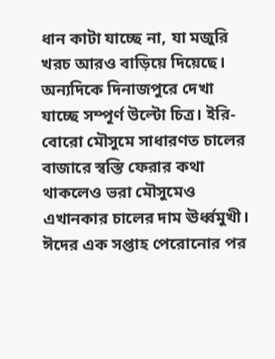ধান কাটা যাচ্ছে না, যা মজুরি খরচ আরও বাড়িয়ে দিয়েছে। অন্যদিকে দিনাজপুরে দেখা যাচ্ছে সম্পূর্ণ উল্টো চিত্র। ইরি-বোরো মৌসুমে সাধারণত চালের বাজারে স্বস্তি ফেরার কথা থাকলেও ভরা মৌসুমেও এখানকার চালের দাম ঊর্ধ্বমুখী। ঈদের এক সপ্তাহ পেরোনোর পর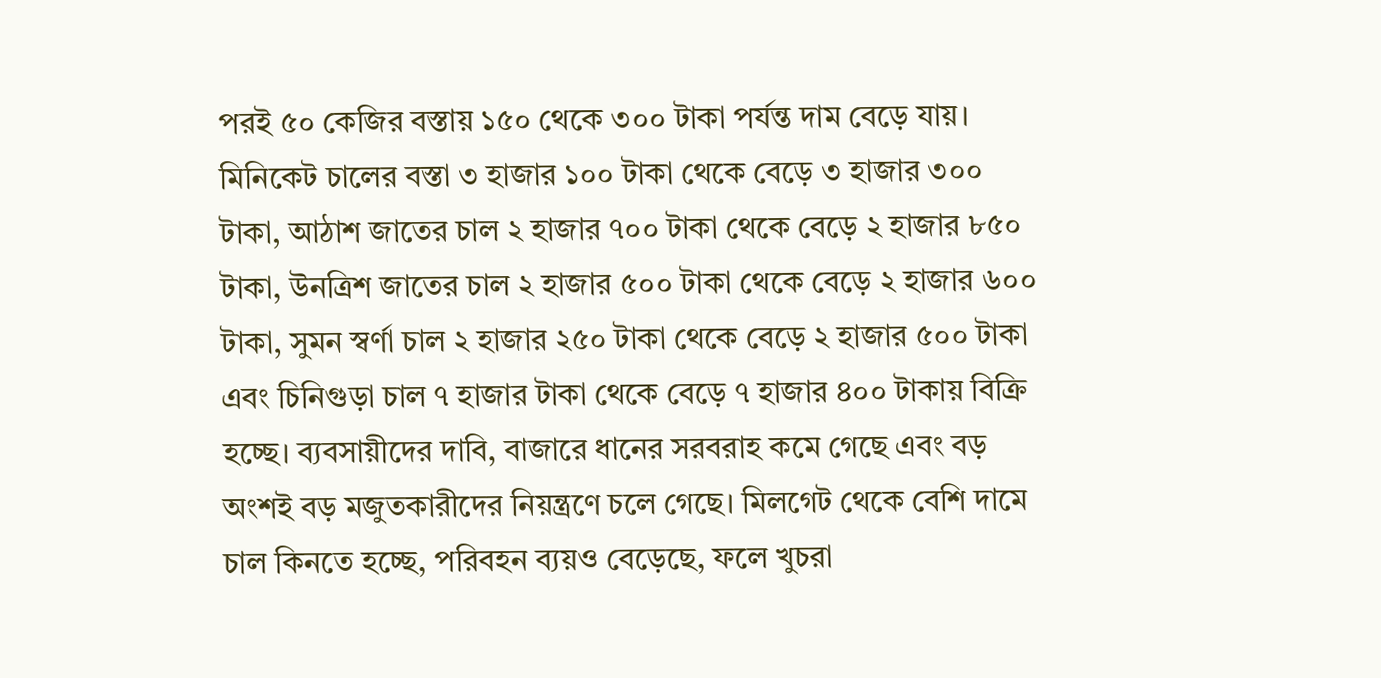পরই ৫০ কেজির বস্তায় ১৫০ থেকে ৩০০ টাকা পর্যন্ত দাম বেড়ে যায়। মিনিকেট চালের বস্তা ৩ হাজার ১০০ টাকা থেকে বেড়ে ৩ হাজার ৩০০ টাকা, আঠাশ জাতের চাল ২ হাজার ৭০০ টাকা থেকে বেড়ে ২ হাজার ৮৫০ টাকা, উনত্রিশ জাতের চাল ২ হাজার ৫০০ টাকা থেকে বেড়ে ২ হাজার ৬০০ টাকা, সুমন স্বর্ণা চাল ২ হাজার ২৫০ টাকা থেকে বেড়ে ২ হাজার ৫০০ টাকা এবং চিনিগুড়া চাল ৭ হাজার টাকা থেকে বেড়ে ৭ হাজার ৪০০ টাকায় বিক্রি হচ্ছে। ব্যবসায়ীদের দাবি, বাজারে ধানের সরবরাহ কমে গেছে এবং বড় অংশই বড় মজুতকারীদের নিয়ন্ত্রণে চলে গেছে। মিলগেট থেকে বেশি দামে চাল কিনতে হচ্ছে, পরিবহন ব্যয়ও বেড়েছে, ফলে খুচরা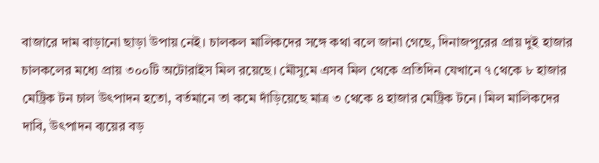বাজারে দাম বাড়ানো ছাড়া উপায় নেই। চালকল মালিকদের সঙ্গে কথা বলে জানা গেছে, দিনাজপুরের প্রায় দুই হাজার চালকলের মধ্যে প্রায় ৩০০টি অটোরাইস মিল রয়েছে। মৌসুমে এসব মিল থেকে প্রতিদিন যেখানে ৭ থেকে ৮ হাজার মেট্রিক টন চাল উৎপাদন হতো, বর্তমানে তা কমে দাঁড়িয়েছে মাত্র ৩ থেকে ৪ হাজার মেট্রিক টনে। মিল মালিকদের দাবি, উৎপাদন ব্যয়ের বড়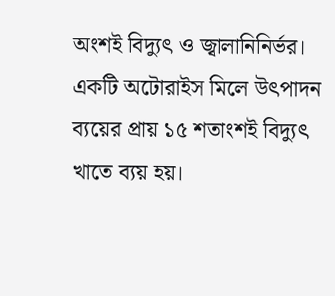অংশই বিদ্যুৎ ও জ্বালানিনির্ভর। একটি অটোরাইস মিলে উৎপাদন ব্যয়ের প্রায় ১৫ শতাংশই বিদ্যুৎ খাতে ব্যয় হয়।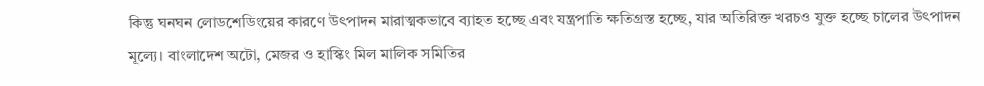কিন্তু ঘনঘন লোডশেডিংয়ের কারণে উৎপাদন মারাত্মকভাবে ব্যাহত হচ্ছে এবং যন্ত্রপাতি ক্ষতিগ্রস্ত হচ্ছে, যার অতিরিক্ত খরচও যুক্ত হচ্ছে চালের উৎপাদন মূল্যে। বাংলাদেশ অটো, মেজর ও হাস্কিং মিল মালিক সমিতির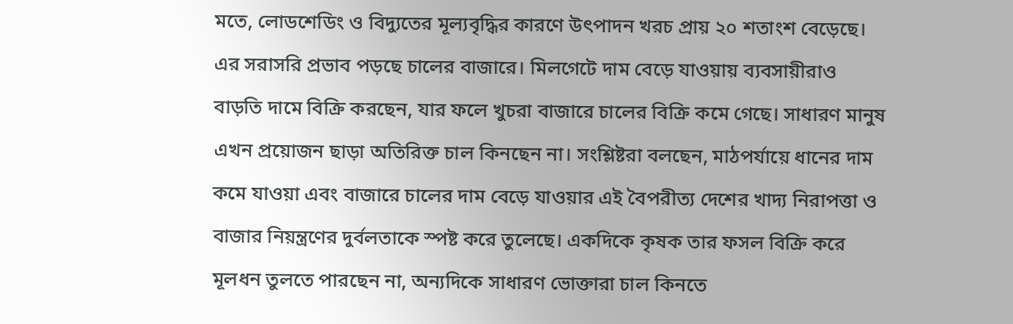মতে, লোডশেডিং ও বিদ্যুতের মূল্যবৃদ্ধির কারণে উৎপাদন খরচ প্রায় ২০ শতাংশ বেড়েছে। এর সরাসরি প্রভাব পড়ছে চালের বাজারে। মিলগেটে দাম বেড়ে যাওয়ায় ব্যবসায়ীরাও বাড়তি দামে বিক্রি করছেন, যার ফলে খুচরা বাজারে চালের বিক্রি কমে গেছে। সাধারণ মানুষ এখন প্রয়োজন ছাড়া অতিরিক্ত চাল কিনছেন না। সংশ্লিষ্টরা বলছেন, মাঠপর্যায়ে ধানের দাম কমে যাওয়া এবং বাজারে চালের দাম বেড়ে যাওয়ার এই বৈপরীত্য দেশের খাদ্য নিরাপত্তা ও বাজার নিয়ন্ত্রণের দুর্বলতাকে স্পষ্ট করে তুলেছে। একদিকে কৃষক তার ফসল বিক্রি করে মূলধন তুলতে পারছেন না, অন্যদিকে সাধারণ ভোক্তারা চাল কিনতে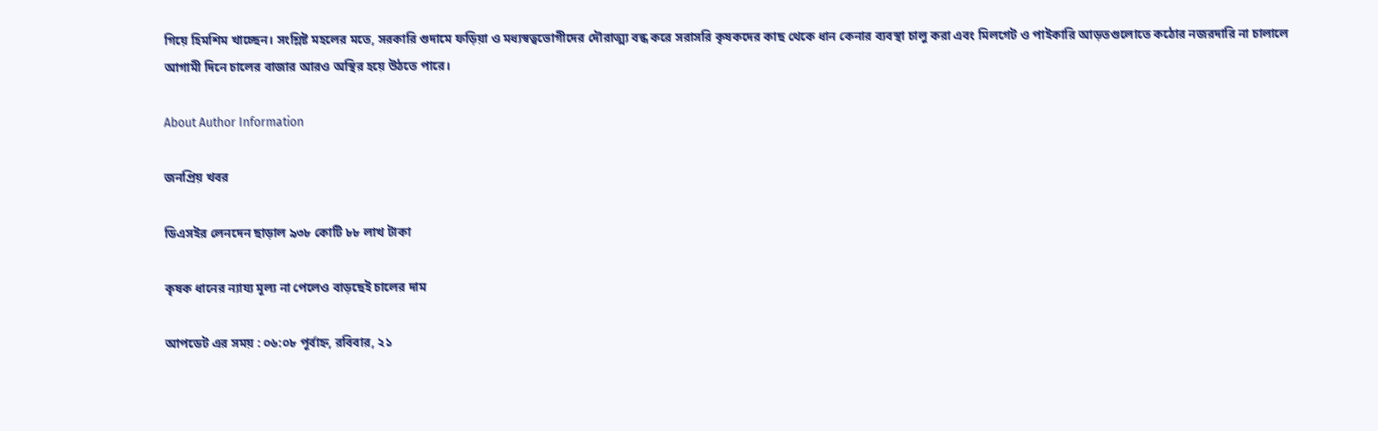গিয়ে হিমশিম খাচ্ছেন। সংশ্লিষ্ট মহলের মতে, সরকারি গুদামে ফড়িয়া ও মধ্যস্বত্বভোগীদের দৌরাত্ম্য বন্ধ করে সরাসরি কৃষকদের কাছ থেকে ধান কেনার ব্যবস্থা চালু করা এবং মিলগেট ও পাইকারি আড়তগুলোতে কঠোর নজরদারি না চালালে আগামী দিনে চালের বাজার আরও অস্থির হয়ে উঠতে পারে।

About Author Information

জনপ্রিয় খবর

ডিএসইর লেনদেন ছাড়াল ৯৩৮ কোটি ৮৮ লাখ টাকা

কৃষক ধানের ন্যায্য মূল্য না পেলেও বাড়ছেই চালের দাম

আপডেট এর সময় : ০৬:০৮ পূর্বাহ্ন, রবিবার, ২১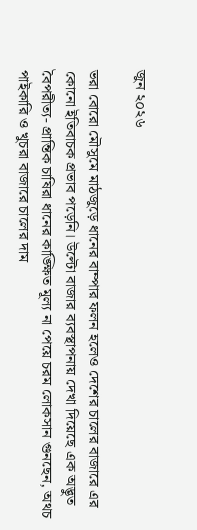জুন ২০২৬

ভরা বোরো মৌসুমে মাঠজুড়ে ধানের বাম্পার ফলন হলেও দেশের চালের বাজারে এর কোনো ইতিবাচক প্রভাব পড়েনি। উল্টো বাজার ব্যবস্থাপনায় দেখা দিয়েছে এক অদ্ভুত বৈপরীত্য- প্রান্তিক চাষিরা ধানের কাঙ্ক্ষিত মূল্য না পেয়ে চরম লোকসান গুনছেন, অথচ পাইকারি ও খুচরা বাজারে চালের দাম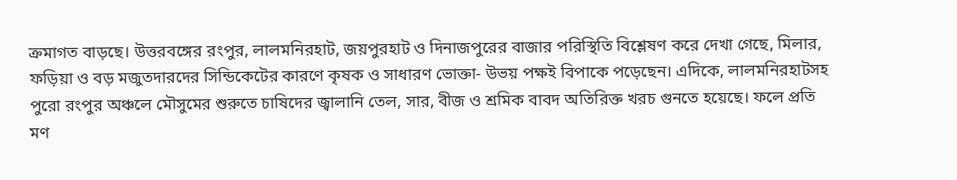ক্রমাগত বাড়ছে। উত্তরবঙ্গের রংপুর, লালমনিরহাট, জয়পুরহাট ও দিনাজপুরের বাজার পরিস্থিতি বিশ্লেষণ করে দেখা গেছে, মিলার, ফড়িয়া ও বড় মজুতদারদের সিন্ডিকেটের কারণে কৃষক ও সাধারণ ভোক্তা- উভয় পক্ষই বিপাকে পড়েছেন। এদিকে, লালমনিরহাটসহ পুরো রংপুর অঞ্চলে মৌসুমের শুরুতে চাষিদের জ্বালানি তেল, সার, বীজ ও শ্রমিক বাবদ অতিরিক্ত খরচ গুনতে হয়েছে। ফলে প্রতি মণ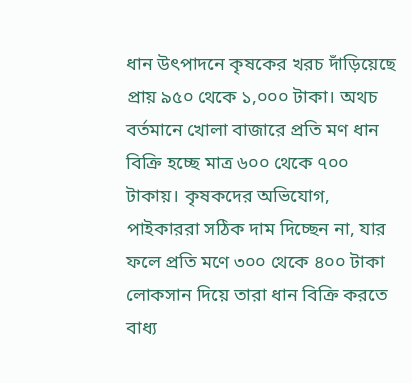ধান উৎপাদনে কৃষকের খরচ দাঁড়িয়েছে প্রায় ৯৫০ থেকে ১,০০০ টাকা। অথচ বর্তমানে খোলা বাজারে প্রতি মণ ধান বিক্রি হচ্ছে মাত্র ৬০০ থেকে ৭০০ টাকায়। কৃষকদের অভিযোগ, পাইকাররা সঠিক দাম দিচ্ছেন না, যার ফলে প্রতি মণে ৩০০ থেকে ৪০০ টাকা লোকসান দিয়ে তারা ধান বিক্রি করতে বাধ্য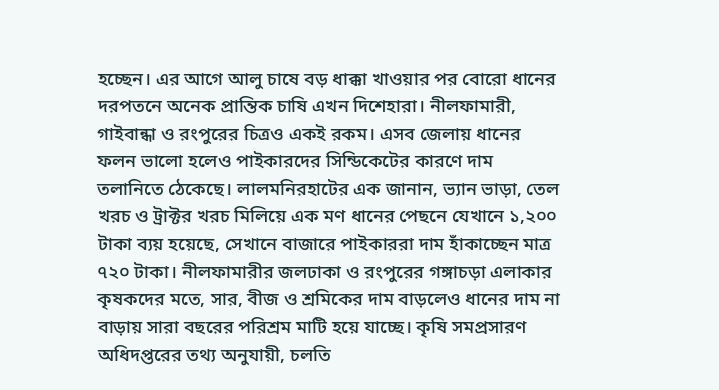হচ্ছেন। এর আগে আলু চাষে বড় ধাক্কা খাওয়ার পর বোরো ধানের দরপতনে অনেক প্রান্তিক চাষি এখন দিশেহারা। নীলফামারী, গাইবান্ধা ও রংপুরের চিত্রও একই রকম। এসব জেলায় ধানের ফলন ভালো হলেও পাইকারদের সিন্ডিকেটের কারণে দাম তলানিতে ঠেকেছে। লালমনিরহাটের এক জানান, ভ্যান ভাড়া, তেল খরচ ও ট্রাক্টর খরচ মিলিয়ে এক মণ ধানের পেছনে যেখানে ১,২০০ টাকা ব্যয় হয়েছে, সেখানে বাজারে পাইকাররা দাম হাঁকাচ্ছেন মাত্র ৭২০ টাকা। নীলফামারীর জলঢাকা ও রংপুরের গঙ্গাচড়া এলাকার কৃষকদের মতে, সার, বীজ ও শ্রমিকের দাম বাড়লেও ধানের দাম না বাড়ায় সারা বছরের পরিশ্রম মাটি হয়ে যাচ্ছে। কৃষি সমপ্রসারণ অধিদপ্তরের তথ্য অনুযায়ী, চলতি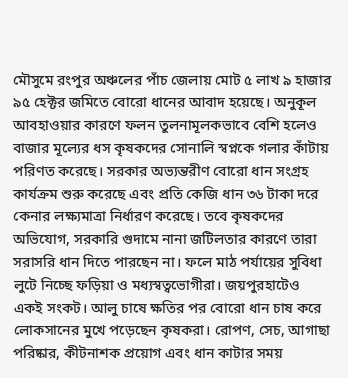মৌসুমে রংপুর অঞ্চলের পাঁচ জেলায় মোট ৫ লাখ ৯ হাজার ৯৫ হেক্টর জমিতে বোরো ধানের আবাদ হয়েছে। অনুকূল আবহাওয়ার কারণে ফলন তুলনামূলকভাবে বেশি হলেও বাজার মূল্যের ধস কৃষকদের সোনালি স্বপ্নকে গলার কাঁটায় পরিণত করেছে। সরকার অভ্যন্তরীণ বোরো ধান সংগ্রহ কার্যক্রম শুরু করেছে এবং প্রতি কেজি ধান ৩৬ টাকা দরে কেনার লক্ষ্যমাত্রা নির্ধারণ করেছে। তবে কৃষকদের অভিযোগ, সরকারি গুদামে নানা জটিলতার কারণে তারা সরাসরি ধান দিতে পারছেন না। ফলে মাঠ পর্যায়ের সুবিধা লুটে নিচ্ছে ফড়িয়া ও মধ্যস্বত্বভোগীরা। জয়পুরহাটেও একই সংকট। আলু চাষে ক্ষতির পর বোরো ধান চাষ করে লোকসানের মুখে পড়েছেন কৃষকরা। রোপণ, সেচ, আগাছা পরিষ্কার, কীটনাশক প্রয়োগ এবং ধান কাটার সময়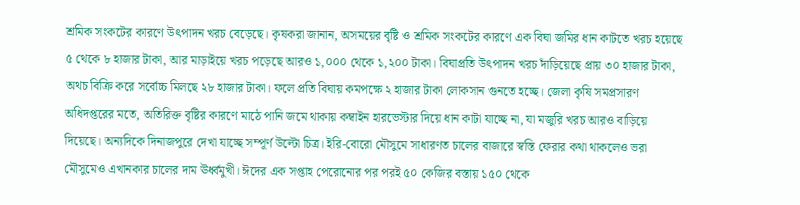শ্রমিক সংকটের কারণে উৎপাদন খরচ বেড়েছে। কৃষকরা জানান, অসময়ের বৃষ্টি ও শ্রমিক সংকটের কারণে এক বিঘা জমির ধান কাটতে খরচ হয়েছে ৫ থেকে ৮ হাজার টাকা, আর মাড়াইয়ে খরচ পড়েছে আরও ১,০০০ থেকে ১,২০০ টাকা। বিঘাপ্রতি উৎপাদন খরচ দাঁড়িয়েছে প্রায় ৩০ হাজার টাকা, অথচ বিক্রি করে সর্বোচ্চ মিলছে ২৮ হাজার টাকা। ফলে প্রতি বিঘায় কমপক্ষে ২ হাজার টাকা লোকসান গুনতে হচ্ছে। জেলা কৃষি সমপ্রসারণ অধিদপ্তরের মতে, অতিরিক্ত বৃষ্টির কারণে মাঠে পানি জমে থাকায় কম্বাইন হারভেস্টার দিয়ে ধান কাটা যাচ্ছে না, যা মজুরি খরচ আরও বাড়িয়ে দিয়েছে। অন্যদিকে দিনাজপুরে দেখা যাচ্ছে সম্পূর্ণ উল্টো চিত্র। ইরি-বোরো মৌসুমে সাধারণত চালের বাজারে স্বস্তি ফেরার কথা থাকলেও ভরা মৌসুমেও এখানকার চালের দাম ঊর্ধ্বমুখী। ঈদের এক সপ্তাহ পেরোনোর পর পরই ৫০ কেজির বস্তায় ১৫০ থেকে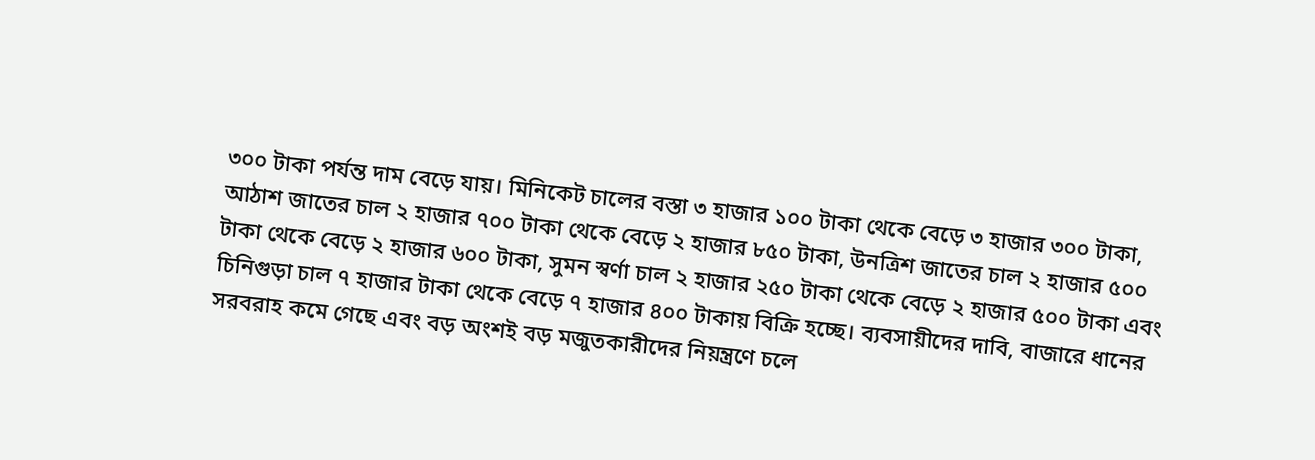৩০০ টাকা পর্যন্ত দাম বেড়ে যায়। মিনিকেট চালের বস্তা ৩ হাজার ১০০ টাকা থেকে বেড়ে ৩ হাজার ৩০০ টাকা, আঠাশ জাতের চাল ২ হাজার ৭০০ টাকা থেকে বেড়ে ২ হাজার ৮৫০ টাকা, উনত্রিশ জাতের চাল ২ হাজার ৫০০ টাকা থেকে বেড়ে ২ হাজার ৬০০ টাকা, সুমন স্বর্ণা চাল ২ হাজার ২৫০ টাকা থেকে বেড়ে ২ হাজার ৫০০ টাকা এবং চিনিগুড়া চাল ৭ হাজার টাকা থেকে বেড়ে ৭ হাজার ৪০০ টাকায় বিক্রি হচ্ছে। ব্যবসায়ীদের দাবি, বাজারে ধানের সরবরাহ কমে গেছে এবং বড় অংশই বড় মজুতকারীদের নিয়ন্ত্রণে চলে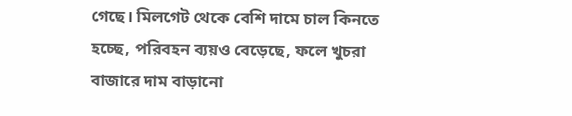গেছে। মিলগেট থেকে বেশি দামে চাল কিনতে হচ্ছে, পরিবহন ব্যয়ও বেড়েছে, ফলে খুচরা বাজারে দাম বাড়ানো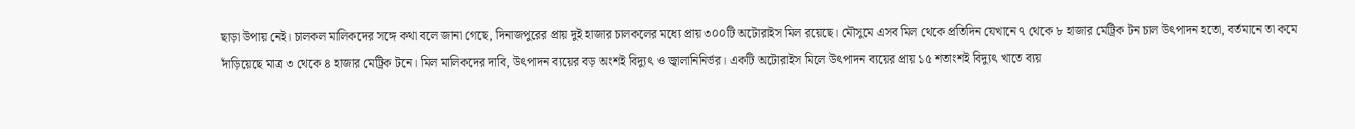ছাড়া উপায় নেই। চালকল মালিকদের সঙ্গে কথা বলে জানা গেছে, দিনাজপুরের প্রায় দুই হাজার চালকলের মধ্যে প্রায় ৩০০টি অটোরাইস মিল রয়েছে। মৌসুমে এসব মিল থেকে প্রতিদিন যেখানে ৭ থেকে ৮ হাজার মেট্রিক টন চাল উৎপাদন হতো, বর্তমানে তা কমে দাঁড়িয়েছে মাত্র ৩ থেকে ৪ হাজার মেট্রিক টনে। মিল মালিকদের দাবি, উৎপাদন ব্যয়ের বড় অংশই বিদ্যুৎ ও জ্বালানিনির্ভর। একটি অটোরাইস মিলে উৎপাদন ব্যয়ের প্রায় ১৫ শতাংশই বিদ্যুৎ খাতে ব্যয়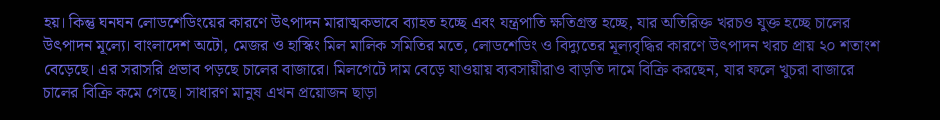হয়। কিন্তু ঘনঘন লোডশেডিংয়ের কারণে উৎপাদন মারাত্মকভাবে ব্যাহত হচ্ছে এবং যন্ত্রপাতি ক্ষতিগ্রস্ত হচ্ছে, যার অতিরিক্ত খরচও যুক্ত হচ্ছে চালের উৎপাদন মূল্যে। বাংলাদেশ অটো, মেজর ও হাস্কিং মিল মালিক সমিতির মতে, লোডশেডিং ও বিদ্যুতের মূল্যবৃদ্ধির কারণে উৎপাদন খরচ প্রায় ২০ শতাংশ বেড়েছে। এর সরাসরি প্রভাব পড়ছে চালের বাজারে। মিলগেটে দাম বেড়ে যাওয়ায় ব্যবসায়ীরাও বাড়তি দামে বিক্রি করছেন, যার ফলে খুচরা বাজারে চালের বিক্রি কমে গেছে। সাধারণ মানুষ এখন প্রয়োজন ছাড়া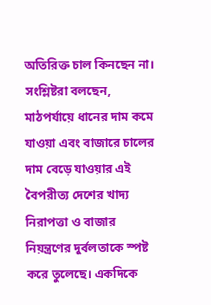অতিরিক্ত চাল কিনছেন না। সংশ্লিষ্টরা বলছেন, মাঠপর্যায়ে ধানের দাম কমে যাওয়া এবং বাজারে চালের দাম বেড়ে যাওয়ার এই বৈপরীত্য দেশের খাদ্য নিরাপত্তা ও বাজার নিয়ন্ত্রণের দুর্বলতাকে স্পষ্ট করে তুলেছে। একদিকে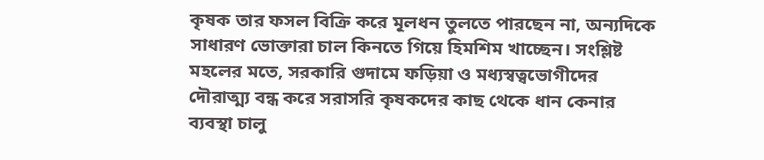কৃষক তার ফসল বিক্রি করে মূলধন তুলতে পারছেন না, অন্যদিকে সাধারণ ভোক্তারা চাল কিনতে গিয়ে হিমশিম খাচ্ছেন। সংশ্লিষ্ট মহলের মতে, সরকারি গুদামে ফড়িয়া ও মধ্যস্বত্বভোগীদের দৌরাত্ম্য বন্ধ করে সরাসরি কৃষকদের কাছ থেকে ধান কেনার ব্যবস্থা চালু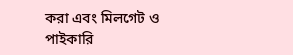করা এবং মিলগেট ও পাইকারি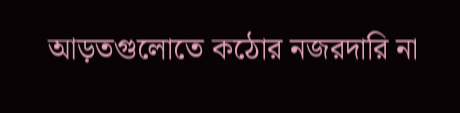আড়তগুলোতে কঠোর নজরদারি না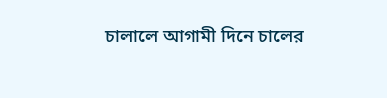চালালে আগামী দিনে চালের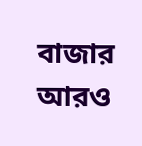বাজার আরও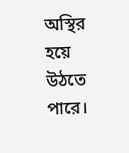অস্থির হয়ে উঠতে পারে।